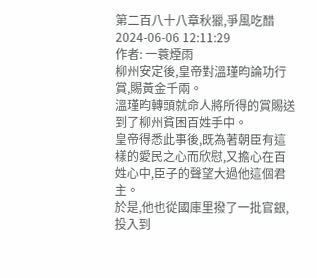第二百八十八章秋獵,爭風吃醋
2024-06-06 12:11:29
作者: 一蓑煙雨
柳州安定後,皇帝對溫瑾昀論功行賞,賜黃金千兩。
溫瑾昀轉頭就命人將所得的賞賜送到了柳州貧困百姓手中。
皇帝得悉此事後,既為著朝臣有這樣的愛民之心而欣慰,又擔心在百姓心中,臣子的聲望大過他這個君主。
於是,他也從國庫里撥了一批官銀,投入到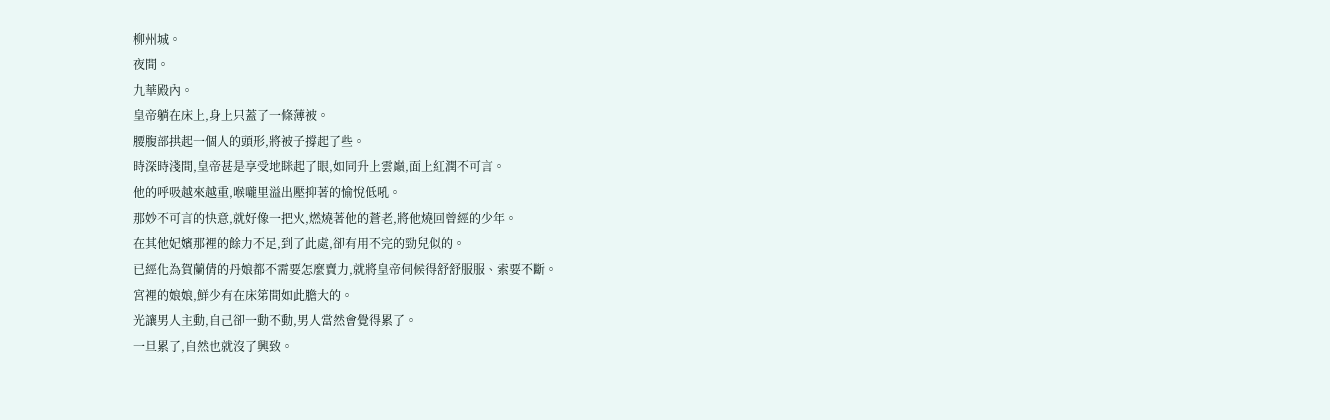柳州城。
夜間。
九華殿內。
皇帝躺在床上,身上只蓋了一條薄被。
腰腹部拱起一個人的頭形,將被子撐起了些。
時深時淺間,皇帝甚是享受地眯起了眼,如同升上雲巔,面上紅潤不可言。
他的呼吸越來越重,喉嚨里溢出壓抑著的愉悅低吼。
那妙不可言的快意,就好像一把火,燃燒著他的蒼老,將他燒回曾經的少年。
在其他妃嬪那裡的餘力不足,到了此處,卻有用不完的勁兒似的。
已經化為賀蘭倩的丹娘都不需要怎麼賣力,就將皇帝伺候得舒舒服服、索要不斷。
宮裡的娘娘,鮮少有在床笫間如此膽大的。
光讓男人主動,自己卻一動不動,男人當然會覺得累了。
一旦累了,自然也就沒了興致。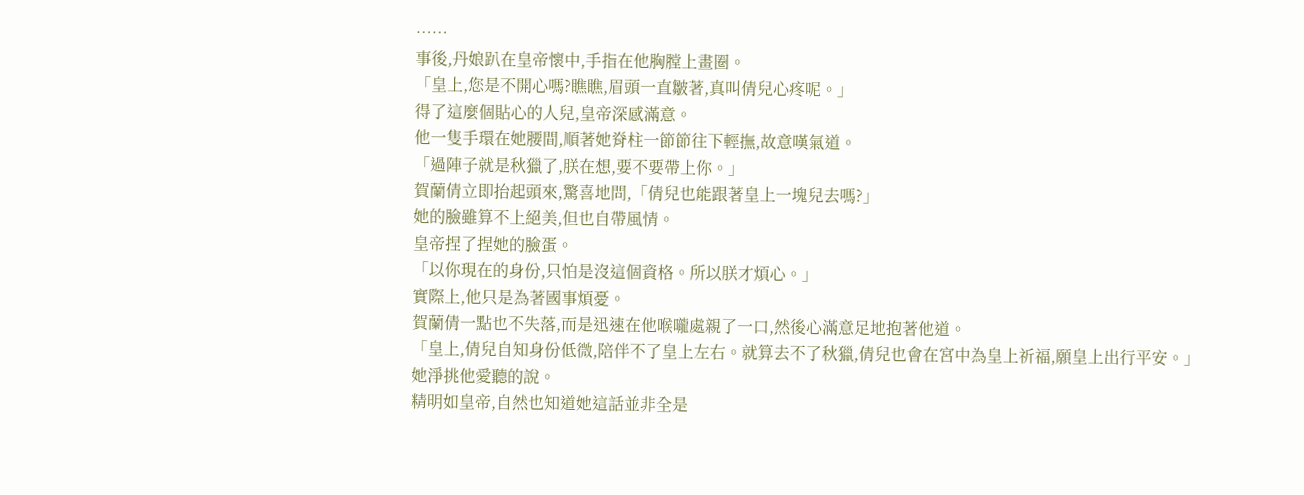……
事後,丹娘趴在皇帝懷中,手指在他胸膛上畫圈。
「皇上,您是不開心嗎?瞧瞧,眉頭一直皺著,真叫倩兒心疼呢。」
得了這麼個貼心的人兒,皇帝深感滿意。
他一隻手環在她腰間,順著她脊柱一節節往下輕撫,故意嘆氣道。
「過陣子就是秋獵了,朕在想,要不要帶上你。」
賀蘭倩立即抬起頭來,驚喜地問,「倩兒也能跟著皇上一塊兒去嗎?」
她的臉雖算不上絕美,但也自帶風情。
皇帝捏了捏她的臉蛋。
「以你現在的身份,只怕是沒這個資格。所以朕才煩心。」
實際上,他只是為著國事煩憂。
賀蘭倩一點也不失落,而是迅速在他喉嚨處親了一口,然後心滿意足地抱著他道。
「皇上,倩兒自知身份低微,陪伴不了皇上左右。就算去不了秋獵,倩兒也會在宮中為皇上祈福,願皇上出行平安。」
她淨挑他愛聽的說。
精明如皇帝,自然也知道她這話並非全是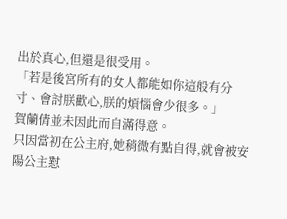出於真心,但還是很受用。
「若是後宮所有的女人都能如你這般有分寸、會討朕歡心,朕的煩惱會少很多。」
賀蘭倩並未因此而自滿得意。
只因當初在公主府,她稍微有點自得,就會被安陽公主懟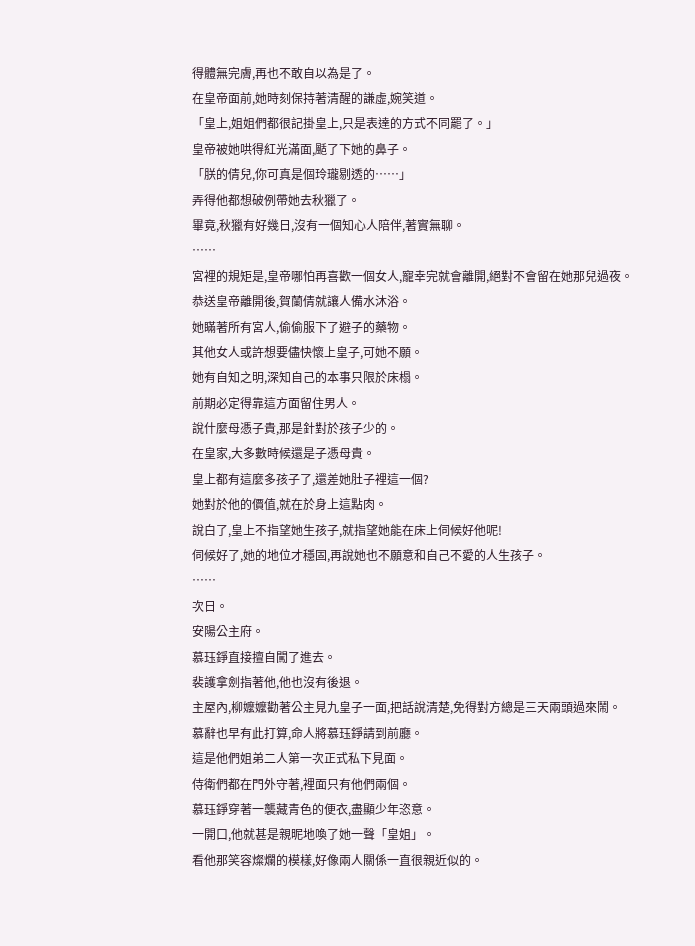得體無完膚,再也不敢自以為是了。
在皇帝面前,她時刻保持著清醒的謙虛,婉笑道。
「皇上,姐姐們都很記掛皇上,只是表達的方式不同罷了。」
皇帝被她哄得紅光滿面,颳了下她的鼻子。
「朕的倩兒,你可真是個玲瓏剔透的……」
弄得他都想破例帶她去秋獵了。
畢竟,秋獵有好幾日,沒有一個知心人陪伴,著實無聊。
……
宮裡的規矩是,皇帝哪怕再喜歡一個女人,寵幸完就會離開,絕對不會留在她那兒過夜。
恭送皇帝離開後,賀蘭倩就讓人備水沐浴。
她瞞著所有宮人,偷偷服下了避子的藥物。
其他女人或許想要儘快懷上皇子,可她不願。
她有自知之明,深知自己的本事只限於床榻。
前期必定得靠這方面留住男人。
說什麼母憑子貴,那是針對於孩子少的。
在皇家,大多數時候還是子憑母貴。
皇上都有這麼多孩子了,還差她肚子裡這一個?
她對於他的價值,就在於身上這點肉。
說白了,皇上不指望她生孩子,就指望她能在床上伺候好他呢!
伺候好了,她的地位才穩固,再說她也不願意和自己不愛的人生孩子。
……
次日。
安陽公主府。
慕珏錚直接擅自闖了進去。
裴護拿劍指著他,他也沒有後退。
主屋內,柳嬤嬤勸著公主見九皇子一面,把話說清楚,免得對方總是三天兩頭過來鬧。
慕辭也早有此打算,命人將慕珏錚請到前廳。
這是他們姐弟二人第一次正式私下見面。
侍衛們都在門外守著,裡面只有他們兩個。
慕珏錚穿著一襲藏青色的便衣,盡顯少年恣意。
一開口,他就甚是親昵地喚了她一聲「皇姐」。
看他那笑容燦爛的模樣,好像兩人關係一直很親近似的。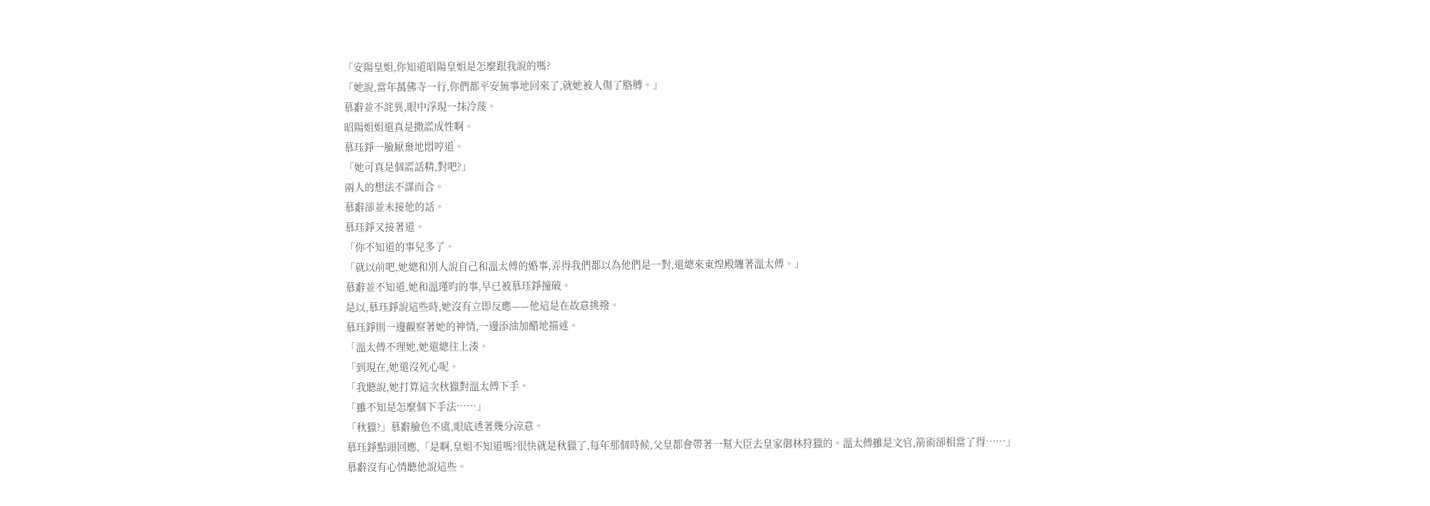「安陽皇姐,你知道昭陽皇姐是怎麼跟我說的嗎?
「她說,當年萬佛寺一行,你們都平安無事地回來了,就她被人傷了胳膊。」
慕辭並不詫異,眼中浮現一抹冷蔑。
昭陽姐姐還真是撒謊成性啊。
慕珏錚一臉厭棄地悶哼道。
「她可真是個謊話精,對吧?」
兩人的想法不謀而合。
慕辭卻並未接他的話。
慕珏錚又接著道。
「你不知道的事兒多了。
「就以前吧,她總和別人說自己和溫太傅的婚事,弄得我們都以為他們是一對,還總來東煌殿纏著溫太傅。」
慕辭並不知道,她和溫瑾昀的事,早已被慕珏錚撞破。
是以,慕珏錚說這些時,她沒有立即反應——他這是在故意挑撥。
慕珏錚則一邊觀察著她的神情,一邊添油加醋地描述。
「溫太傅不理她,她還總往上湊。
「到現在,她還沒死心呢。
「我聽說,她打算這次秋獵對溫太傅下手。
「雖不知是怎麼個下手法……」
「秋獵?」慕辭臉色不虞,眼底透著幾分涼意。
慕珏錚點頭回應,「是啊,皇姐不知道嗎?很快就是秋獵了,每年那個時候,父皇都會帶著一幫大臣去皇家御林狩獵的。溫太傅雖是文官,箭術卻相當了得……」
慕辭沒有心情聽他說這些。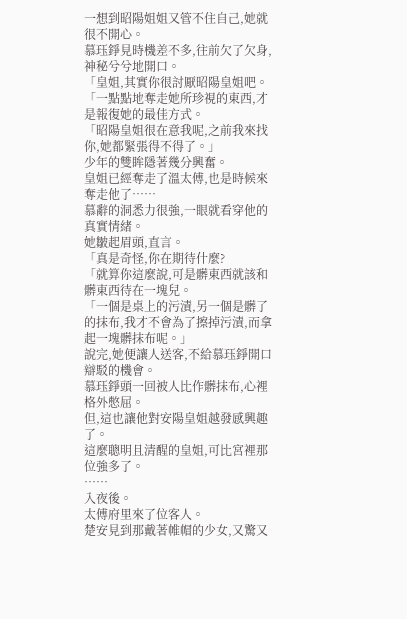一想到昭陽姐姐又管不住自己,她就很不開心。
慕珏錚見時機差不多,往前欠了欠身,神秘兮兮地開口。
「皇姐,其實你很討厭昭陽皇姐吧。
「一點點地奪走她所珍視的東西,才是報復她的最佳方式。
「昭陽皇姐很在意我呢,之前我來找你,她都緊張得不得了。」
少年的雙眸隱著幾分興奮。
皇姐已經奪走了溫太傅,也是時候來奪走他了……
慕辭的洞悉力很強,一眼就看穿他的真實情緒。
她皺起眉頭,直言。
「真是奇怪,你在期待什麼?
「就算你這麼說,可是髒東西就該和髒東西待在一塊兒。
「一個是桌上的污漬,另一個是髒了的抹布,我才不會為了擦掉污漬,而拿起一塊髒抹布呢。」
說完,她便讓人送客,不給慕珏錚開口辯駁的機會。
慕珏錚頭一回被人比作髒抹布,心裡格外憋屈。
但,這也讓他對安陽皇姐越發感興趣了。
這麼聰明且清醒的皇姐,可比宮裡那位強多了。
……
入夜後。
太傅府里來了位客人。
楚安見到那戴著帷帽的少女,又驚又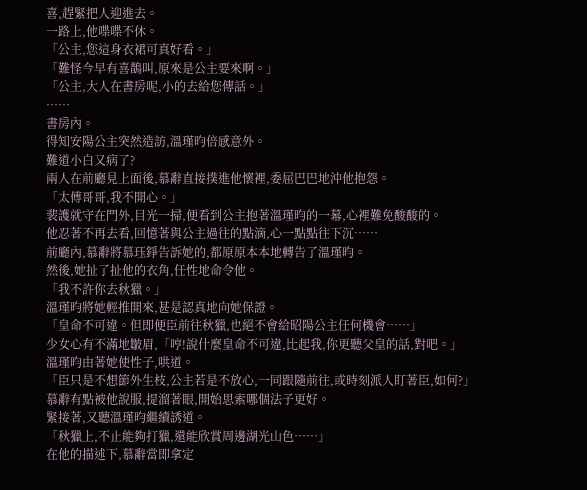喜,趕緊把人迎進去。
一路上,他喋喋不休。
「公主,您這身衣裙可真好看。」
「難怪今早有喜鵲叫,原來是公主要來啊。」
「公主,大人在書房呢,小的去給您傳話。」
……
書房內。
得知安陽公主突然造訪,溫瑾昀倍感意外。
難道小白又病了?
兩人在前廳見上面後,慕辭直接撲進他懷裡,委屈巴巴地沖他抱怨。
「太傅哥哥,我不開心。」
裴護就守在門外,目光一掃,便看到公主抱著溫瑾昀的一幕,心裡難免酸酸的。
他忍著不再去看,回憶著與公主過往的點滴,心一點點往下沉……
前廳內,慕辭將慕珏錚告訴她的,都原原本本地轉告了溫瑾昀。
然後,她扯了扯他的衣角,任性地命令他。
「我不許你去秋獵。」
溫瑾昀將她輕推開來,甚是認真地向她保證。
「皇命不可違。但即便臣前往秋獵,也絕不會給昭陽公主任何機會……」
少女心有不滿地皺眉,「哼!說什麼皇命不可違,比起我,你更聽父皇的話,對吧。」
溫瑾昀由著她使性子,哄道。
「臣只是不想節外生枝,公主若是不放心,一同跟隨前往,或時刻派人盯著臣,如何?」
慕辭有點被他說服,提溜著眼,開始思索哪個法子更好。
緊接著,又聽溫瑾昀繼續誘道。
「秋獵上,不止能夠打獵,還能欣賞周邊湖光山色……」
在他的描述下,慕辭當即拿定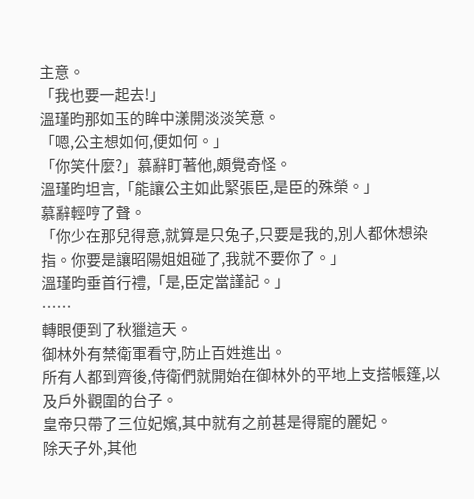主意。
「我也要一起去!」
溫瑾昀那如玉的眸中漾開淡淡笑意。
「嗯,公主想如何,便如何。」
「你笑什麼?」慕辭盯著他,頗覺奇怪。
溫瑾昀坦言,「能讓公主如此緊張臣,是臣的殊榮。」
慕辭輕哼了聲。
「你少在那兒得意,就算是只兔子,只要是我的,別人都休想染指。你要是讓昭陽姐姐碰了,我就不要你了。」
溫瑾昀垂首行禮,「是,臣定當謹記。」
……
轉眼便到了秋獵這天。
御林外有禁衛軍看守,防止百姓進出。
所有人都到齊後,侍衛們就開始在御林外的平地上支搭帳篷,以及戶外觀圍的台子。
皇帝只帶了三位妃嬪,其中就有之前甚是得寵的麗妃。
除天子外,其他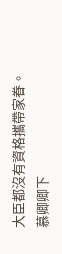大臣都沒有資格攜帶家眷。
慕卿卿下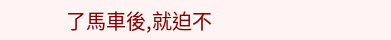了馬車後,就迫不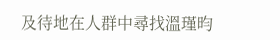及待地在人群中尋找溫瑾昀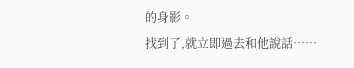的身影。
找到了,就立即過去和他說話……